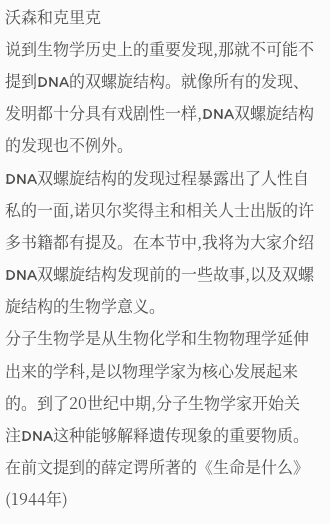沃森和克里克
说到生物学历史上的重要发现,那就不可能不提到DNA的双螺旋结构。就像所有的发现、发明都十分具有戏剧性一样,DNA双螺旋结构的发现也不例外。
DNA双螺旋结构的发现过程暴露出了人性自私的一面,诺贝尔奖得主和相关人士出版的许多书籍都有提及。在本节中,我将为大家介绍DNA双螺旋结构发现前的一些故事,以及双螺旋结构的生物学意义。
分子生物学是从生物化学和生物物理学延伸出来的学科,是以物理学家为核心发展起来的。到了20世纪中期,分子生物学家开始关注DNA这种能够解释遗传现象的重要物质。在前文提到的薛定谔所著的《生命是什么》(1944年)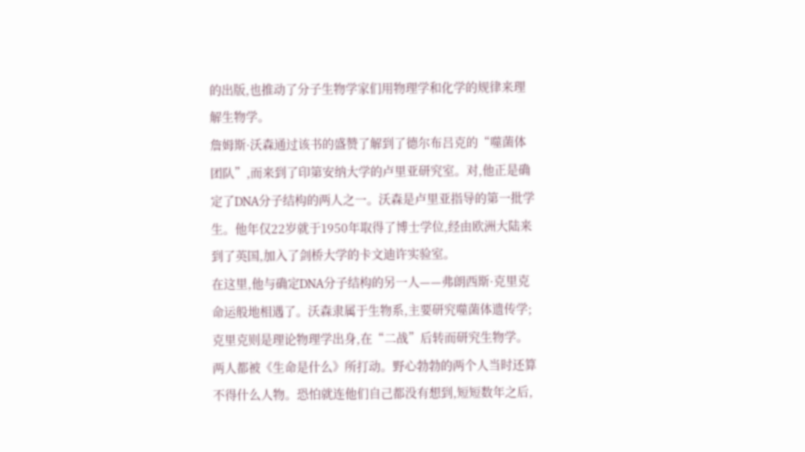的出版,也推动了分子生物学家们用物理学和化学的规律来理解生物学。
詹姆斯·沃森通过该书的盛赞了解到了德尔布吕克的“噬菌体团队”,而来到了印第安纳大学的卢里亚研究室。对,他正是确定了DNA分子结构的两人之一。沃森是卢里亚指导的第一批学生。他年仅22岁就于1950年取得了博士学位,经由欧洲大陆来到了英国,加入了剑桥大学的卡文迪许实验室。
在这里,他与确定DNA分子结构的另一人——弗朗西斯·克里克命运般地相遇了。沃森隶属于生物系,主要研究噬菌体遗传学;克里克则是理论物理学出身,在“二战”后转而研究生物学。
两人都被《生命是什么》所打动。野心勃勃的两个人当时还算不得什么人物。恐怕就连他们自己都没有想到,短短数年之后,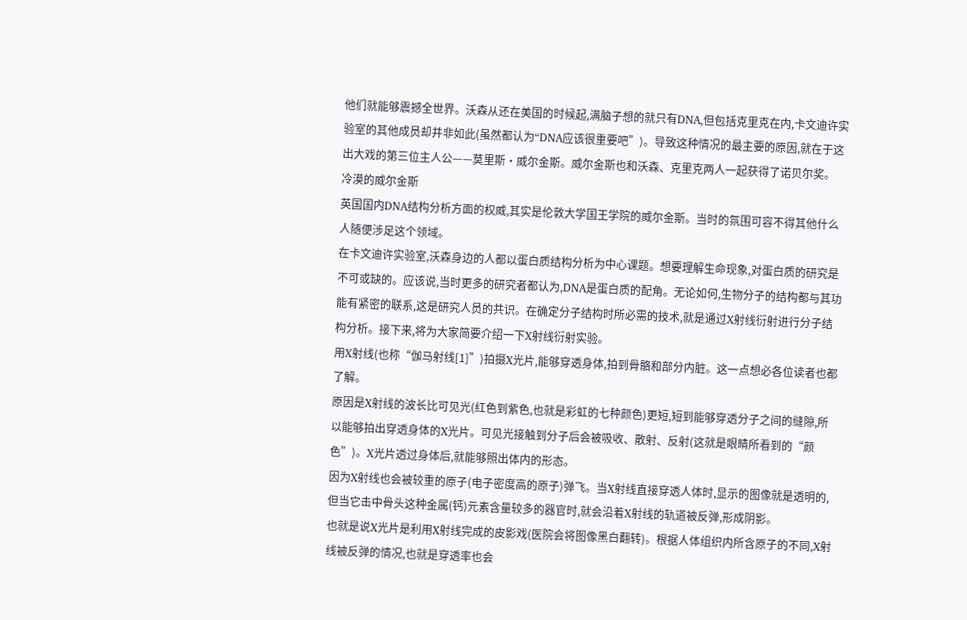他们就能够震撼全世界。沃森从还在美国的时候起,满脑子想的就只有DNA,但包括克里克在内,卡文迪许实验室的其他成员却并非如此(虽然都认为“DNA应该很重要吧”)。导致这种情况的最主要的原因,就在于这出大戏的第三位主人公——莫里斯·威尔金斯。威尔金斯也和沃森、克里克两人一起获得了诺贝尔奖。
冷漠的威尔金斯
英国国内DNA结构分析方面的权威,其实是伦敦大学国王学院的威尔金斯。当时的氛围可容不得其他什么人随便涉足这个领域。
在卡文迪许实验室,沃森身边的人都以蛋白质结构分析为中心课题。想要理解生命现象,对蛋白质的研究是不可或缺的。应该说,当时更多的研究者都认为,DNA是蛋白质的配角。无论如何,生物分子的结构都与其功能有紧密的联系,这是研究人员的共识。在确定分子结构时所必需的技术,就是通过X射线衍射进行分子结构分析。接下来,将为大家简要介绍一下X射线衍射实验。
用X射线(也称“伽马射线[1]”)拍摄X光片,能够穿透身体,拍到骨骼和部分内脏。这一点想必各位读者也都了解。
原因是X射线的波长比可见光(红色到紫色,也就是彩虹的七种颜色)更短,短到能够穿透分子之间的缝隙,所以能够拍出穿透身体的X光片。可见光接触到分子后会被吸收、散射、反射(这就是眼睛所看到的“颜色”)。X光片透过身体后,就能够照出体内的形态。
因为X射线也会被较重的原子(电子密度高的原子)弹飞。当X射线直接穿透人体时,显示的图像就是透明的,但当它击中骨头这种金属(钙)元素含量较多的器官时,就会沿着X射线的轨道被反弹,形成阴影。
也就是说X光片是利用X射线完成的皮影戏(医院会将图像黑白翻转)。根据人体组织内所含原子的不同,X射线被反弹的情况,也就是穿透率也会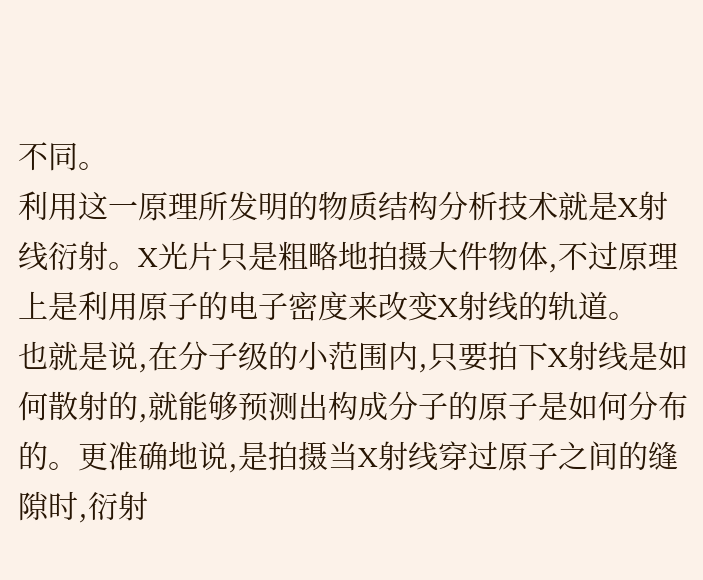不同。
利用这一原理所发明的物质结构分析技术就是X射线衍射。X光片只是粗略地拍摄大件物体,不过原理上是利用原子的电子密度来改变X射线的轨道。
也就是说,在分子级的小范围内,只要拍下X射线是如何散射的,就能够预测出构成分子的原子是如何分布的。更准确地说,是拍摄当X射线穿过原子之间的缝隙时,衍射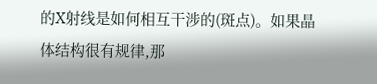的X射线是如何相互干涉的(斑点)。如果晶体结构很有规律,那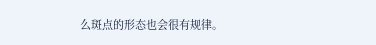么斑点的形态也会很有规律。